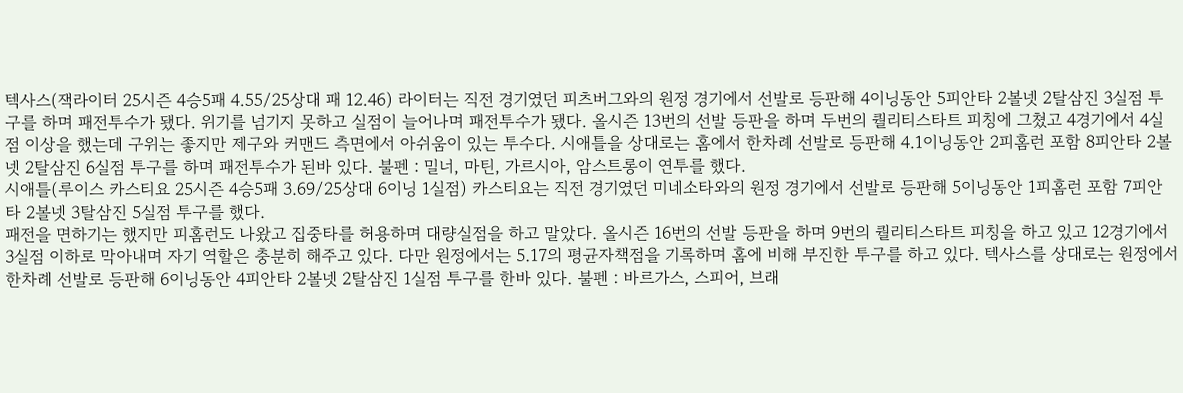텍사스(잭라이터 25시즌 4승5패 4.55/25상대 패 12.46) 라이터는 직전 경기였던 피츠버그와의 원정 경기에서 선발로 등판해 4이닝동안 5피안타 2볼넷 2탈삼진 3실점 투구를 하며 패전투수가 됐다. 위기를 넘기지 못하고 실점이 늘어나며 패전투수가 됐다. 올시즌 13번의 선발 등판을 하며 두번의 퀄리티스타트 피칭에 그쳤고 4경기에서 4실점 이상을 했는데 구위는 좋지만 제구와 커맨드 측면에서 아쉬움이 있는 투수다. 시애틀을 상대로는 홈에서 한차례 선발로 등판해 4.1이닝동안 2피홈런 포함 8피안타 2볼넷 2탈삼진 6실점 투구를 하며 패전투수가 된바 있다. 불펜 : 밀너, 마틴, 가르시아, 암스트롱이 연투를 했다.
시애틀(루이스 카스티요 25시즌 4승5패 3.69/25상대 6이닝 1실점) 카스티요는 직전 경기였던 미네소타와의 원정 경기에서 선발로 등판해 5이닝동안 1피홈런 포함 7피안타 2볼넷 3탈삼진 5실점 투구를 했다.
패전을 면하기는 했지만 피홈런도 나왔고 집중타를 허용하며 대량실점을 하고 말았다. 올시즌 16번의 선발 등판을 하며 9번의 퀄리티스타트 피칭을 하고 있고 12경기에서 3실점 이하로 막아내며 자기 역할은 충분히 해주고 있다. 다만 원정에서는 5.17의 평균자책점을 기록하며 홈에 비해 부진한 투구를 하고 있다. 텍사스를 상대로는 원정에서 한차례 선발로 등판해 6이닝동안 4피안타 2볼넷 2탈삼진 1실점 투구를 한바 있다. 불펜 : 바르가스, 스피어, 브래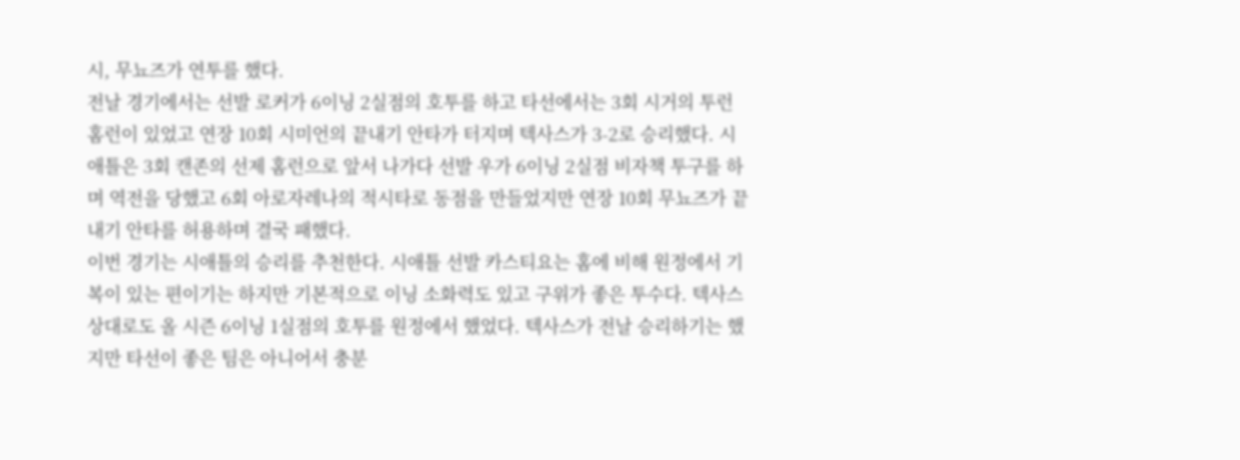시, 무뇨즈가 연투를 했다.
전날 경기에서는 선발 로커가 6이닝 2실점의 호투를 하고 타선에서는 3회 시거의 투런 홈런이 있었고 연장 10회 시미언의 끝내기 안타가 터지며 텍사스가 3-2로 승리했다. 시애틀은 3회 캔존의 선제 홈런으로 앞서 나가다 선발 우가 6이닝 2실점 비자책 투구를 하며 역전을 당했고 6회 아로자레나의 적시타로 동점을 만들었지만 연장 10회 무뇨즈가 끝내기 안타를 허용하며 결국 패했다.
이번 경기는 시애틀의 승리를 추천한다. 시애틀 선발 카스티요는 홈에 비해 원정에서 기복이 있는 편이기는 하지만 기본적으로 이닝 소화력도 있고 구위가 좋은 투수다. 텍사스 상대로도 올 시즌 6이닝 1실점의 호투를 원정에서 했었다. 텍사스가 전날 승리하기는 했지만 타선이 좋은 팀은 아니어서 충분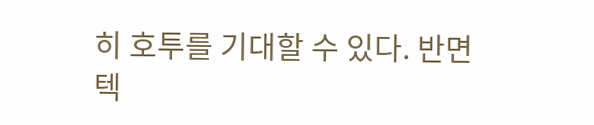히 호투를 기대할 수 있다. 반면 텍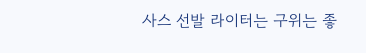사스 선발 라이터는 구위는 좋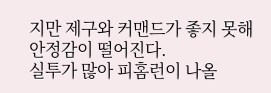지만 제구와 커맨드가 좋지 못해 안정감이 떨어진다.
실투가 많아 피홈런이 나올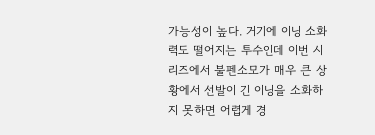가능성이 높다. 거기에 이닝 소화력도 떨어지는 투수인데 이번 시리즈에서 불펜소모가 매우 큰 상황에서 선발이 긴 이닝을 소화하지 못하면 어렵게 경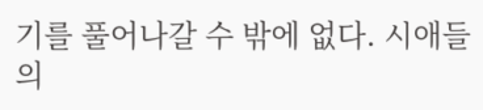기를 풀어나갈 수 밖에 없다. 시애들의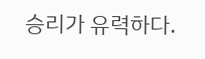승리가 유력하다.